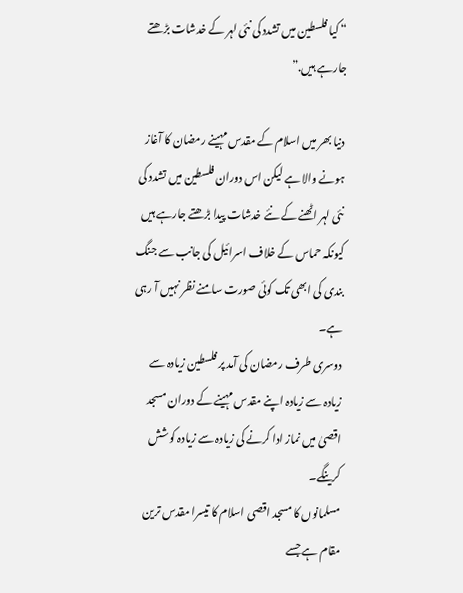“ کیا فلسطین میں تشدد کی نئی لہر کے خدشات بڑھتے جارہے ہیں.”

دنیا بھر میں اسلام کے مقدس مہینے رمضان کا آغاز ہونے والا ہے لیکن اس دوران فلسطین میں تشدد کی نئی لہر اٹھنے کے نئے خدشات پیدا بڑھتے جارہے ہیں کیونکہ حماس کے خلاف اسرائیل کی جانب سے جنگ بندی کی ابھی تک کوئی صورت سامنے نظر نہیں آ رہی ہے۔
دوسری طرف رمضان کی آمد پر فلسطین زیادہ سے زیادہ سے زیادہ اپنے مقدس مہینے کے دوران مسجد اقصیٰ میں نماز ادا کرنے کی زیادہ سے زیادہ کوشش کرینگے۔
مسلمانوں کا مسجد اقصی اسلام کا تیسرا مقدس ترین مقام ہے جسے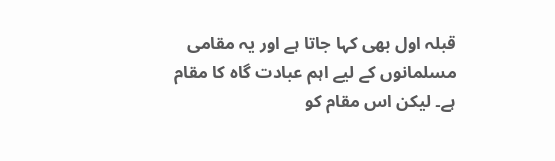قبلہ اول بھی کہا جاتا ہے اور یہ مقامی مسلمانوں کے لیے اہم عبادت گاہ کا مقام ہے۔ لیکن اس مقام کو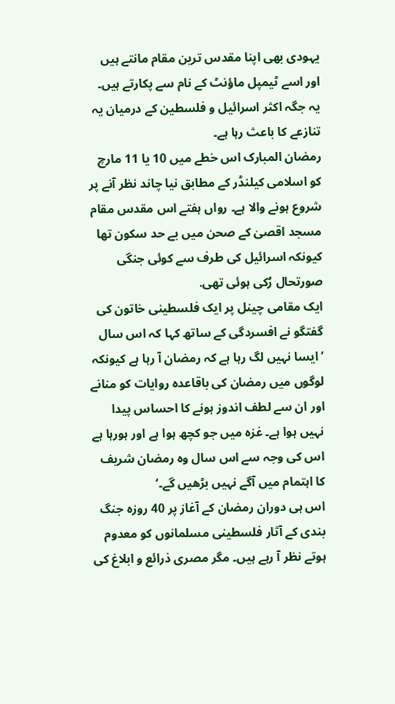یہودی بھی اپنا مقدس ترین مقام مانتے ہیں اور اسے ٹیمپل ماؤنٹ کے نام سے پکارتے ہیں۔ یہ جگہ اکثر اسرائیل و فلسطین کے درمیان یہ تنازعے کا باعث رہا ہے۔
رمضان المبارک اس خطے میں 10 یا 11 مارچ کو اسلامی کیلنڈر کے مطابق نیا چاند نظر آنے پر شروع ہونے والا ہے۔ رواں ہفتے اس مقدس مقام مسجد اقصیٰ کے صحن میں بے حد سکون تھا کیونکہ اسرائیل کی طرف سے کوئی جنگی صورتحال رُکی ہوئی تھی.
ایک مقامی چینل پر ایک فلسطینی خاتون کی گفتگو نے افسردگی کے ساتھ کہا کہ اس سال ’ایسا نہیں لگ رہا ہے کہ رمضان آ رہا ہے کیونکہ لوگوں میں رمضان کی باقاعدہ روایات کو منانے اور ان سے لطف اندوز ہونے کا احساس پیدا نہیں ہوا ہے۔ غزہ میں جو کچھ ہوا ہے اور ہورہا ہے اس کی وجہ سے اس سال وہ رمضان شریف کا اہتمام میں آگے نہیں بڑھیں گے۔‘
اس ہی دوران رمضان کے آغاز پر 40 روزہ جنگ بندی کے آثار فلسطینی مسلمانوں کو معدوم ہوتے نظر آ رہے ہیں۔ مگر مصری ذرائع و ابلاغ کی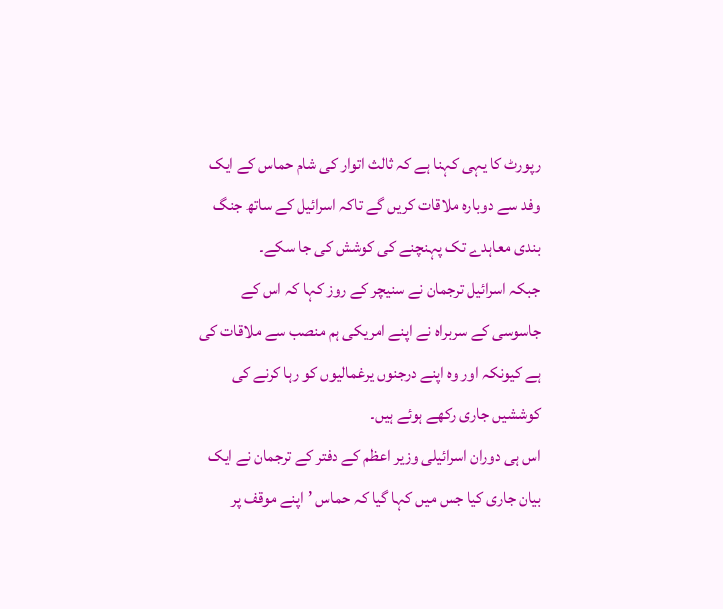رپورٹ کا یہی کہنا ہے کہ ثالث اتوار کی شام حماس کے ایک وفد سے دوبارہ ملاقات کریں گے تاکہ اسرائیل کے ساتھ جنگ بندی معاہدے تک پہنچنے کی کوشش کی جا سکے۔
جبکہ اسرائیل ترجمان نے سنیچر کے روز کہا کہ اس کے جاسوسی کے سربراہ نے اپنے امریکی ہم منصب سے ملاقات کی ہے کیونکہ اور وہ اپنے درجنوں یرغمالیوں کو رہا کرنے کی کوششیں جاری رکھے ہوئے ہیں۔
اس ہی دوران اسرائیلی وزیر اعظم کے دفتر کے ترجمان نے ایک بیان جاری کیا جس میں کہا گیا کہ حماس ’اپنے موقف پر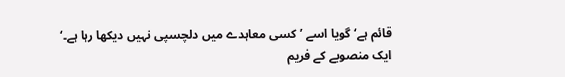قائم ہے‘ گویا اسے ’کسی معاہدے میں دلچسپی نہیں دیکھا رہا ہے۔‘
ایک منصوبے کے فریم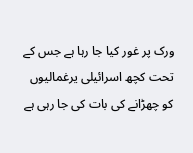ورک پر غور کیا جا رہا ہے جس کے تحت کچھ اسرائیلی یرغمالیوں کو چھڑانے کی بات کی جا رہی ہے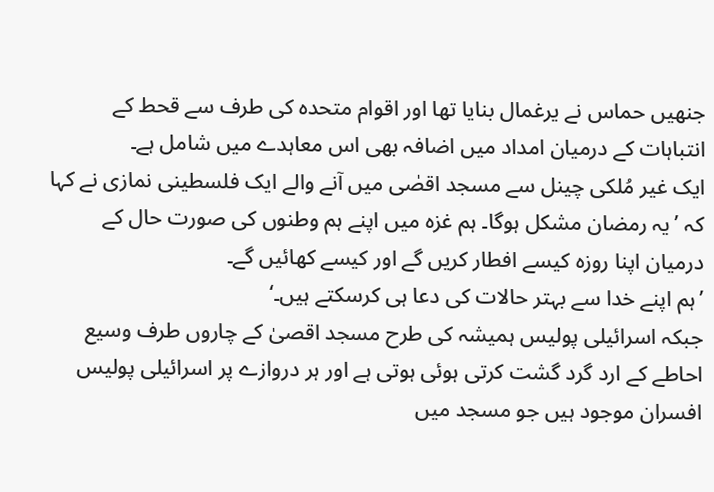جنھیں حماس نے یرغمال بنایا تھا اور اقوام متحدہ کی طرف سے قحط کے انتباہات کے درمیان امداد میں اضافہ بھی اس معاہدے میں شامل ہے۔
ایک غیر مُلکی چینل سے مسجد اقصٰی میں آنے والے ایک فلسطینی نمازی نے کہا کہ ’یہ رمضان مشکل ہوگا۔ ہم غزہ میں اپنے ہم وطنوں کی صورت حال کے درمیان اپنا روزہ کیسے افطار کریں گے اور کیسے کھائیں گے۔
’ہم اپنے خدا سے بہتر حالات کی دعا ہی کرسکتے ہیں۔‘
جبکہ اسرائیلی پولیس ہمیشہ کی طرح مسجد اقصیٰ کے چاروں طرف وسیع احاطے کے ارد گرد گشت کرتی ہوئی ہوتی ہے اور ہر دروازے پر اسرائیلی پولیس افسران موجود ہیں جو مسجد میں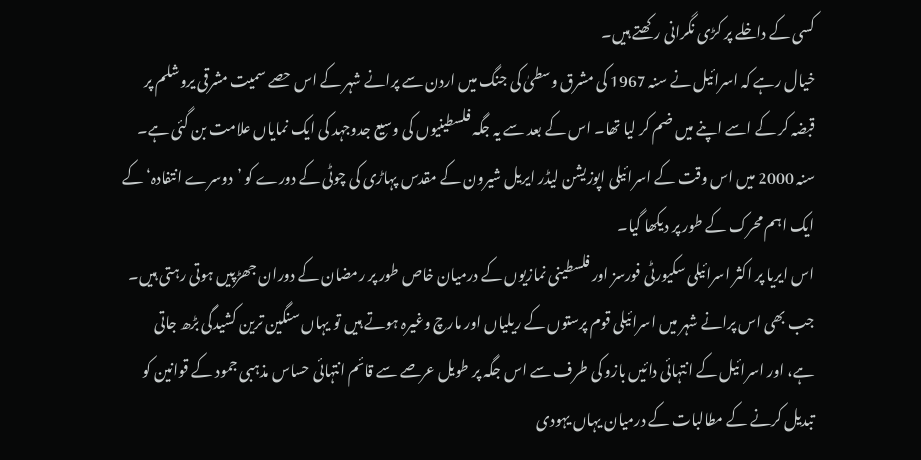کسی کے داخلے پر کڑی نگرانی رکھتے ہیں۔
خیال رہے کہ اسرائیل نے سنہ 1967 کی مشرق وسطیٰ کی جنگ میں اردن سے پرانے شہر کے اس حصے سمیت مشرقی یروشلم پر قبضہ کر کے اسے اپنے میں ضم کر لیا تھا۔ اس کے بعد سے یہ جگہ فلسطینیوں کی وسیع جدوجہد کی ایک نمایاں علامت بن گئی ہے۔
سنہ 2000 میں اس وقت کے اسرائیلی اپوزیشن لیڈر ایریل شیرون کے مقدس پہاڑی کی چوٹی کے دورے کو ’دوسرے انتفادہ‘ کے ایک اہم محرک کے طور پر دیکھا گیا۔
اس ایریا پر اکثر اسرائیلی سکیورٹی فورسز اور فلسطینی نمازیوں کے درمیان خاص طور پر رمضان کے دوران جھڑپیں ہوتی رہتی ہیں۔
جب بھی اس پرانے شہر میں اسرائیلی قوم پرستوں کے ریلیاں اور مارچ وغیرہ ہوتے ہیں تو یہاں سنگین ترین کشیدگی بڑھ جاتی ہے، اور اسرائیل کے انتہائی دائیں بازو کی طرف سے اس جگہ پر طویل عرصے سے قائم انتہائی حساس مذہبی جمود کے قوانین کو تبدیل کرنے کے مطالبات کے درمیان یہاں یہودی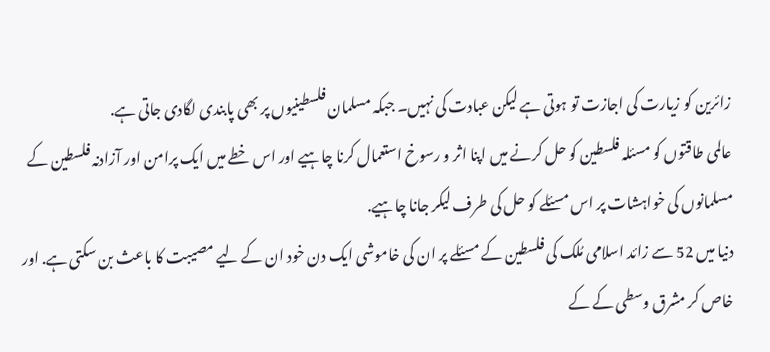زائرین کو زیارت کی اجازت تو ہوتی ہے لیکن عبادت کی نہیں۔ جبکہ مسلمان فلسطینیوں پر بھی پابندی لگادی جاتی ہے.
عالمی طاقتوں کو مسئلہ فلسطین کو حل کرنے میں اپنا اثر و رسوخ استعمال کرنا چاہیے اور اس خطے میں ایک پرامن اور آزادنہ فلسطین کے مسلمانوں کی خواہشات پر اس مسئلے کو حل کی طرف لیکر جانا چاہیے.
دنیا میں 52 سے زائد اسلامی مُلک کی فلسطین کے مسئلے پر ان کی خاموشی ایک دن خود ان کے لیے مصیبت کا باعث بن سکتی ہے. اور خاص کر مشرق وسطی کے کے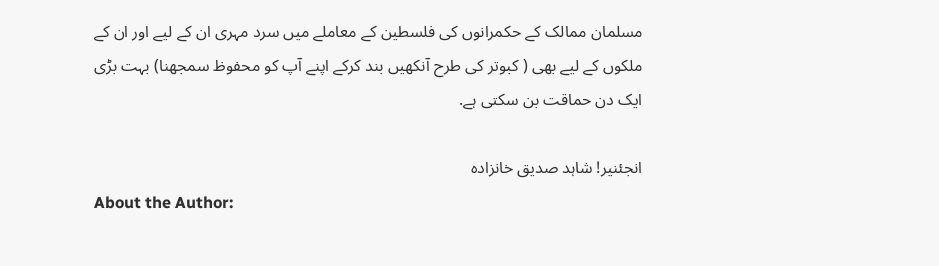مسلمان ممالک کے حکمرانوں کی فلسطین کے معاملے میں سرد مہری ان کے لیے اور ان کے ملکوں کے لیے بھی ( کبوتر کی طرح آنکھیں بند کرکے اپنے آپ کو محفوظ سمجھنا) بہت بڑی ایک دن حماقت بن سکتی ہے.

انجئنیر! شاہد صدیق خانزادہ
About the Author: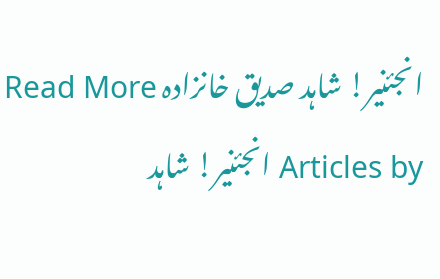انجئنیر! شاہد صدیق خانزادہ Read More Articles by انجئنیر! شاہد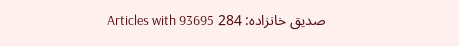صدیق خانزادہ: 284 Articles with 93695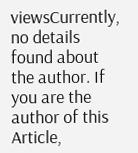viewsCurrently, no details found about the author. If you are the author of this Article,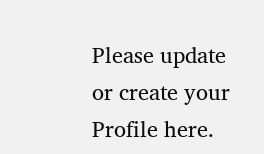Please update or create your Profile here.